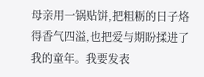母亲用一锅贴饼,把粗粝的日子烙得香气四溢,也把爱与期盼揉进了我的童年。我要发表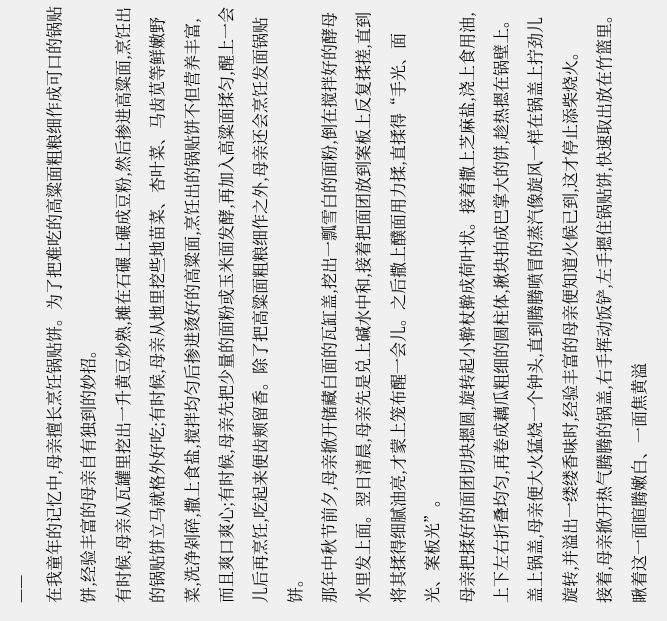——
在我童年的记忆中,母亲擅长烹饪锅贴饼。为了把难吃的高粱面粗粮细作成可口的锅贴饼,经验丰富的母亲自有独到的妙招。
有时候,母亲从瓦罐里挖出一升黄豆炒熟,摊在石碾上碾成豆粉,然后掺进高粱面,烹饪出的锅贴饼立马就格外好吃;有时候,母亲从地里挖些地苗菜、杏叶菜、马齿苋等鲜嫩野菜,洗净剁碎,撒上食盐,搅拌均匀后掺进烫好的高粱面,烹饪出的锅贴饼不但营养丰富,而且爽口爽心;有时候,母亲先把少量的面粉或玉米面发酵,再加入高粱面揉匀,醒上一会儿后再烹饪,吃起来便齿颊留香。除了把高粱面粗粮细作之外,母亲还会烹饪发面锅贴饼。
那年中秋节前夕,母亲掀开储藏白面的瓦缸盖,挖出一瓢雪白的面粉,倒在搅拌好的酵母水里发上面。翌日清晨,母亲先是兑上碱水中和,接着把面团放到案板上反复揉搓,直到将其揉得细腻油亮,才蒙上笼布醒一会儿。之后撒上醭面用力揉,直揉得“手光、面光、案板光”。
母亲把揉好的面团切块摁圆,旋转起小擀杖擀成荷叶状。接着撒上芝麻盐,浇上食用油,上下左右折叠均匀,再卷成藕瓜粗细的圆柱体,揪块拍成巴掌大的饼,趁热摁在锅壁上。盖上锅盖,母亲便大火猛烧一个钟头,直到腾腾喷冒的蒸汽像旋风一样在锅盖上拧劲儿旋转,并溢出一缕缕香味时,经验丰富的母亲便知道火候已到,这才停止添柴烧火。
接着,母亲掀开热气腾腾的锅盖,右手挥动饭铲,左手摁住锅贴饼,快速取出放在竹篮里。瞅着这一面暄腾嫩白、一面焦黄溢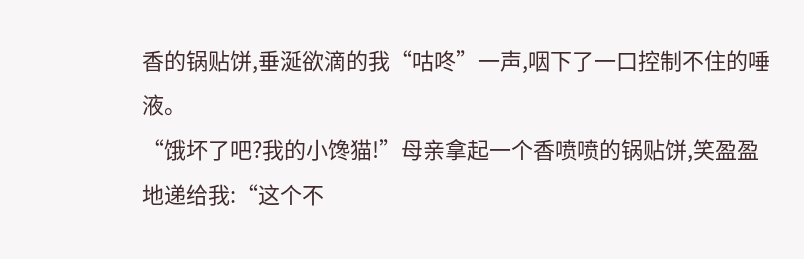香的锅贴饼,垂涎欲滴的我“咕咚”一声,咽下了一口控制不住的唾液。
“饿坏了吧?我的小馋猫!”母亲拿起一个香喷喷的锅贴饼,笑盈盈地递给我:“这个不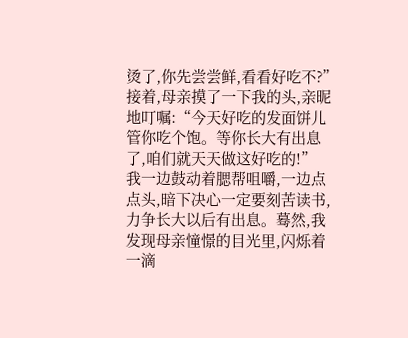烫了,你先尝尝鲜,看看好吃不?”接着,母亲摸了一下我的头,亲昵地叮嘱:“今天好吃的发面饼儿管你吃个饱。等你长大有出息了,咱们就天天做这好吃的!”
我一边鼓动着腮帮咀嚼,一边点点头,暗下决心一定要刻苦读书,力争长大以后有出息。蓦然,我发现母亲憧憬的目光里,闪烁着一滴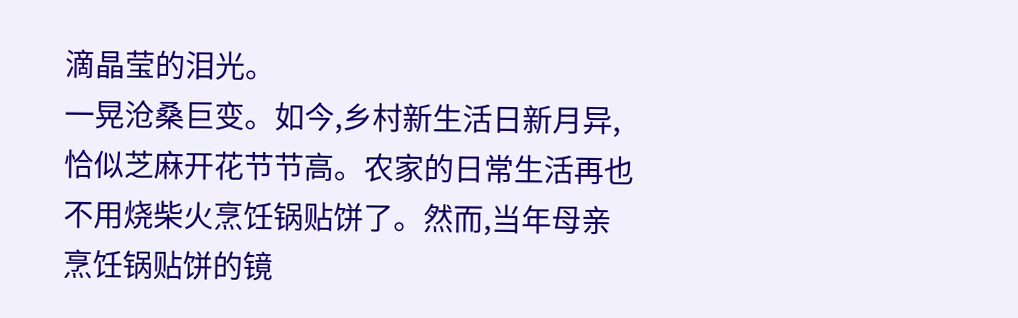滴晶莹的泪光。
一晃沧桑巨变。如今,乡村新生活日新月异,恰似芝麻开花节节高。农家的日常生活再也不用烧柴火烹饪锅贴饼了。然而,当年母亲烹饪锅贴饼的镜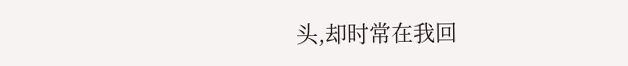头,却时常在我回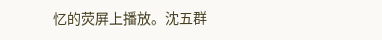忆的荧屏上播放。沈五群